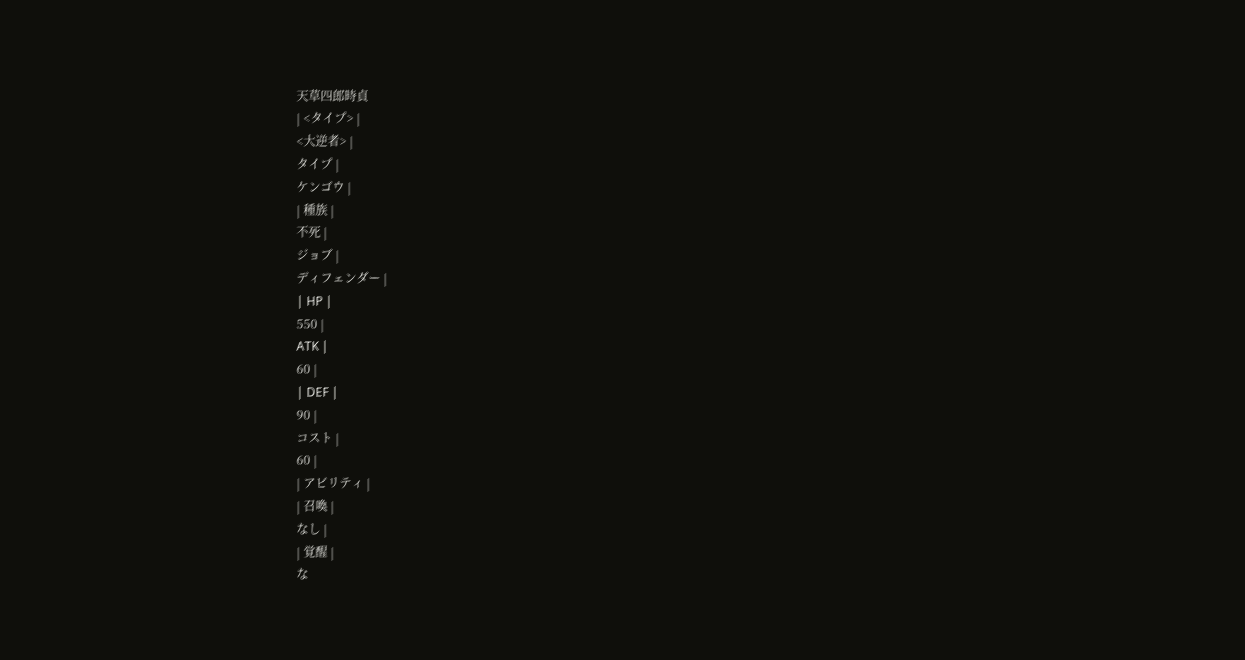天草四郎時貞
| <タイプ> |
<大逆者> |
タイプ |
ケンゴウ |
| 種族 |
不死 |
ジョブ |
ディフェンダー |
| HP |
550 |
ATK |
60 |
| DEF |
90 |
コスト |
60 |
| アビリティ |
| 召喚 |
なし |
| 覚醒 |
な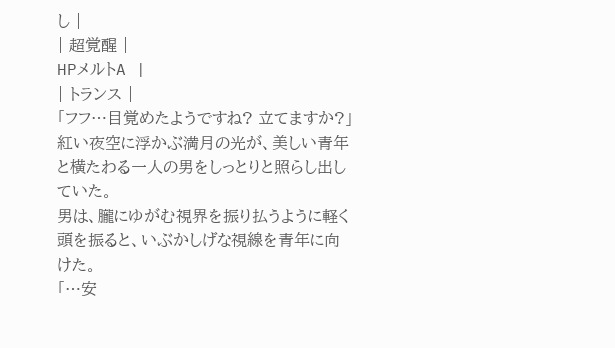し |
| 超覚醒 |
HPメルトA |
| トランス |
「フフ…目覚めたようですね? 立てますか?」
紅い夜空に浮かぶ満月の光が、美しい青年と横たわる一人の男をしっとりと照らし出していた。
男は、朧にゆがむ視界を振り払うように軽く頭を振ると、いぶかしげな視線を青年に向けた。
「…安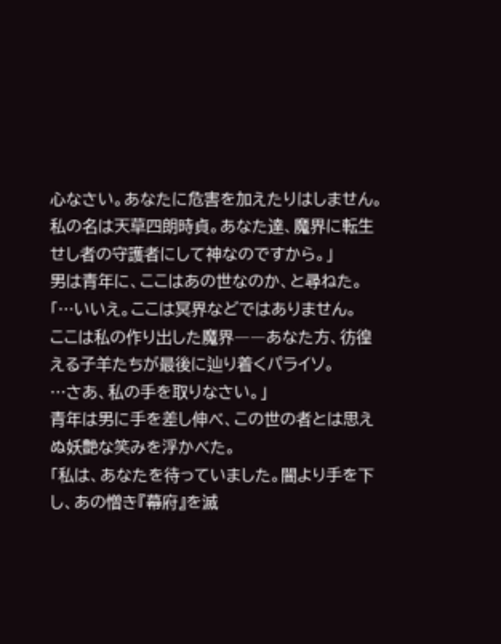心なさい。あなたに危害を加えたりはしません。
私の名は天草四朗時貞。あなた達、魔界に転生せし者の守護者にして神なのですから。」
男は青年に、ここはあの世なのか、と尋ねた。
「…いいえ。ここは冥界などではありません。
ここは私の作り出した魔界――あなた方、彷徨える子羊たちが最後に辿り着くパライソ。
…さあ、私の手を取りなさい。」
青年は男に手を差し伸べ、この世の者とは思えぬ妖艶な笑みを浮かべた。
「私は、あなたを待っていました。闇より手を下し、あの憎き『幕府』を滅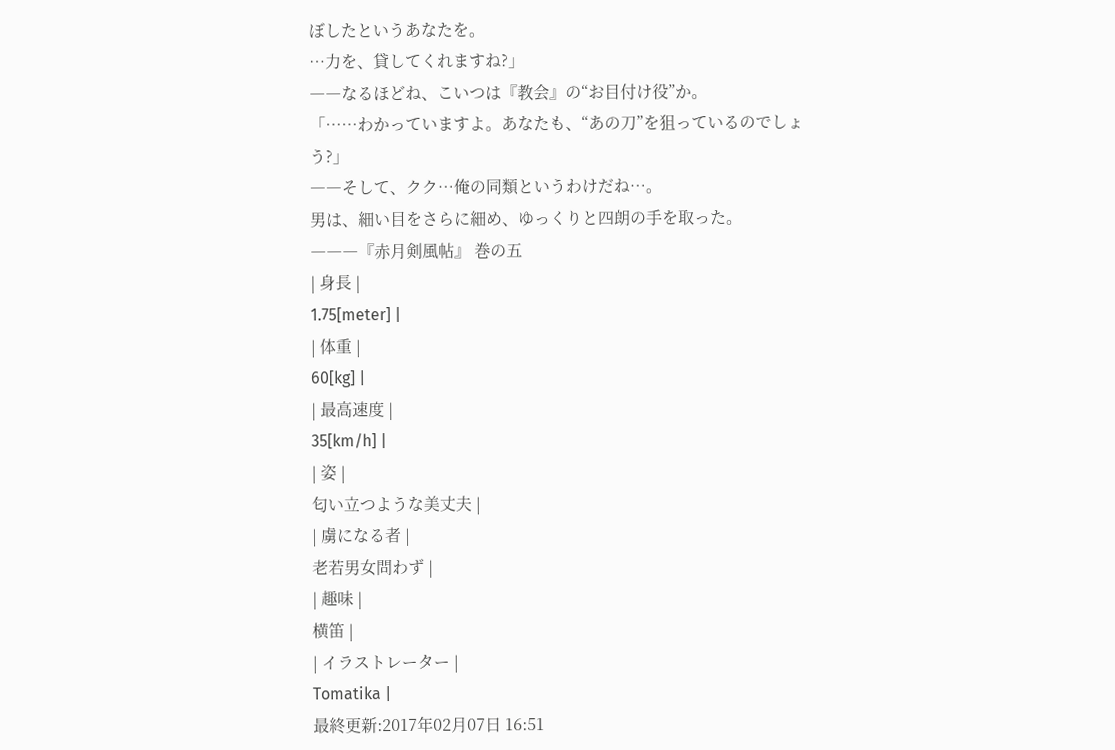ぼしたというあなたを。
…力を、貸してくれますね?」
――なるほどね、こいつは『教会』の“お目付け役”か。
「……わかっていますよ。あなたも、“あの刀”を狙っているのでしょう?」
――そして、クク…俺の同類というわけだね…。
男は、細い目をさらに細め、ゆっくりと四朗の手を取った。
―――『赤月剣風帖』 巻の五
| 身長 |
1.75[meter] |
| 体重 |
60[kg] |
| 最高速度 |
35[km/h] |
| 姿 |
匂い立つような美丈夫 |
| 虜になる者 |
老若男女問わず |
| 趣味 |
横笛 |
| イラストレーター |
Tomatika |
最終更新:2017年02月07日 16:51